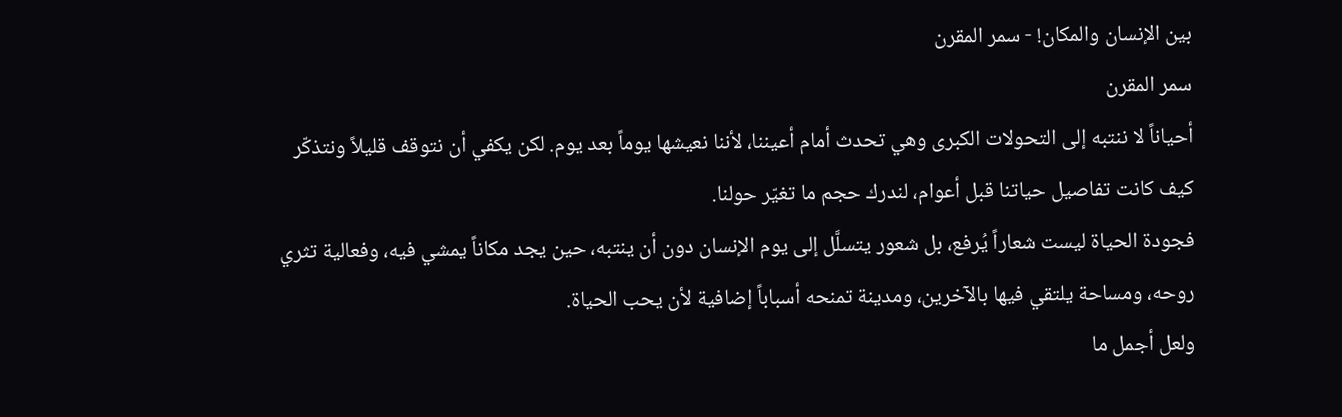بين الإنسان والمكان! - سمر المقرن
سمر المقرن
أحياناً لا ننتبه إلى التحولات الكبرى وهي تحدث أمام أعيننا، لأننا نعيشها يوماً بعد يوم. لكن يكفي أن نتوقف قليلاً ونتذكّر كيف كانت تفاصيل حياتنا قبل أعوام، لندرك حجم ما تغيّر حولنا.
فجودة الحياة ليست شعاراً يُرفع، بل شعور يتسلَّل إلى يوم الإنسان دون أن ينتبه، حين يجد مكاناً يمشي فيه، وفعالية تثري روحه، ومساحة يلتقي فيها بالآخرين، ومدينة تمنحه أسباباً إضافية لأن يحب الحياة.
ولعل أجمل ما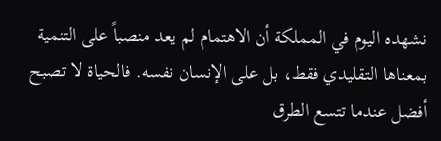نشهده اليوم في المملكة أن الاهتمام لم يعد منصباً على التنمية بمعناها التقليدي فقط، بل على الإنسان نفسه. فالحياة لا تصبح أفضل عندما تتسع الطرق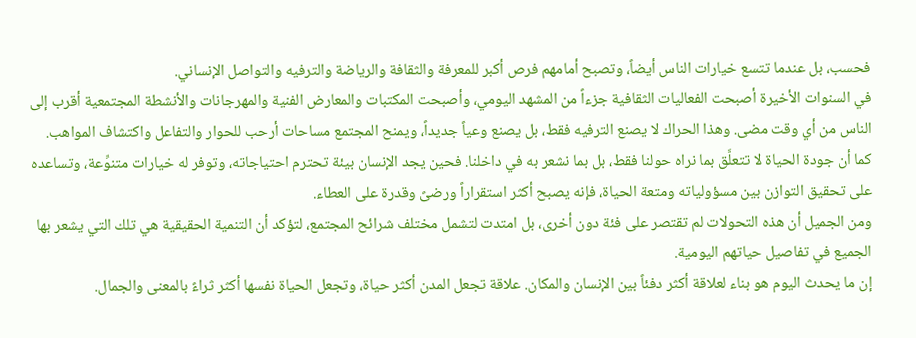فحسب، بل عندما تتسع خيارات الناس أيضاً، وتصبح أمامهم فرص أكبر للمعرفة والثقافة والرياضة والترفيه والتواصل الإنساني.
في السنوات الأخيرة أصبحت الفعاليات الثقافية جزءاً من المشهد اليومي، وأصبحت المكتبات والمعارض الفنية والمهرجانات والأنشطة المجتمعية أقرب إلى الناس من أي وقت مضى. وهذا الحراك لا يصنع الترفيه فقط، بل يصنع وعياً جديداً، ويمنح المجتمع مساحات أرحب للحوار والتفاعل واكتشاف المواهب.
كما أن جودة الحياة لا تتعلَّق بما نراه حولنا فقط، بل بما نشعر به في داخلنا. فحين يجد الإنسان بيئة تحترم احتياجاته، وتوفر له خيارات متنوِّعة، وتساعده على تحقيق التوازن بين مسؤولياته ومتعة الحياة، فإنه يصبح أكثر استقراراً ورضىً وقدرة على العطاء.
ومن الجميل أن هذه التحولات لم تقتصر على فئة دون أخرى، بل امتدت لتشمل مختلف شرائح المجتمع، لتؤكد أن التنمية الحقيقية هي تلك التي يشعر بها الجميع في تفاصيل حياتهم اليومية.
إن ما يحدث اليوم هو بناء لعلاقة أكثر دفئاً بين الإنسان والمكان. علاقة تجعل المدن أكثر حياة، وتجعل الحياة نفسها أكثر ثراءً بالمعنى والجمال.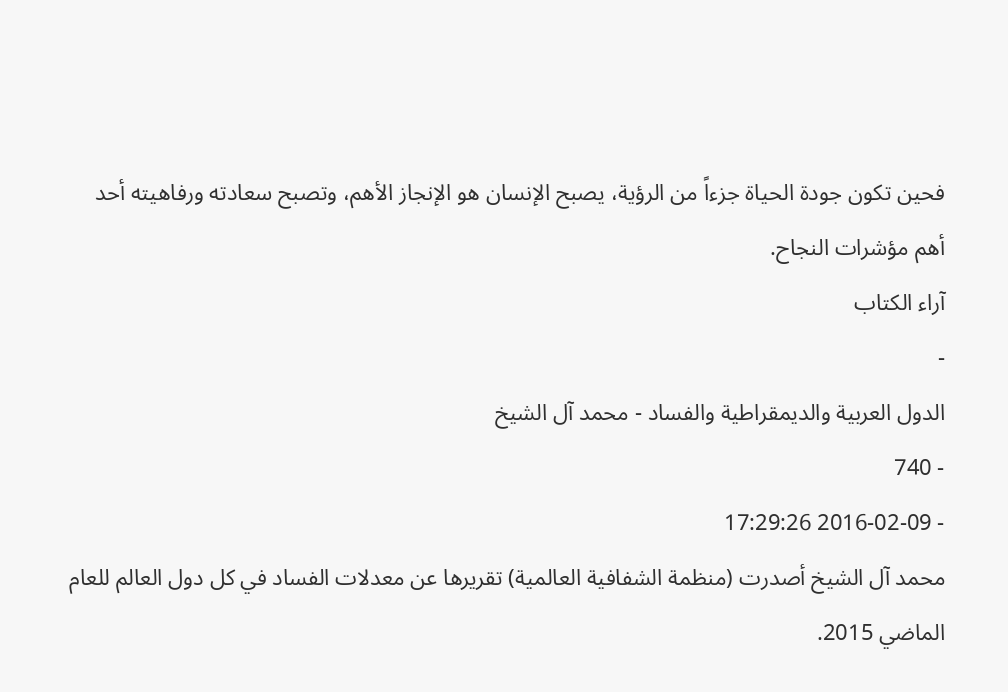فحين تكون جودة الحياة جزءاً من الرؤية، يصبح الإنسان هو الإنجاز الأهم، وتصبح سعادته ورفاهيته أحد أهم مؤشرات النجاح.
آراء الكتاب
-
الدول العربية والديمقراطية والفساد - محمد آل الشيخ
- 740
- 2016-02-09 17:29:26
محمد آل الشيخ أصدرت (منظمة الشفافية العالمية) تقريرها عن معدلات الفساد في كل دول العالم للعام الماضي 2015.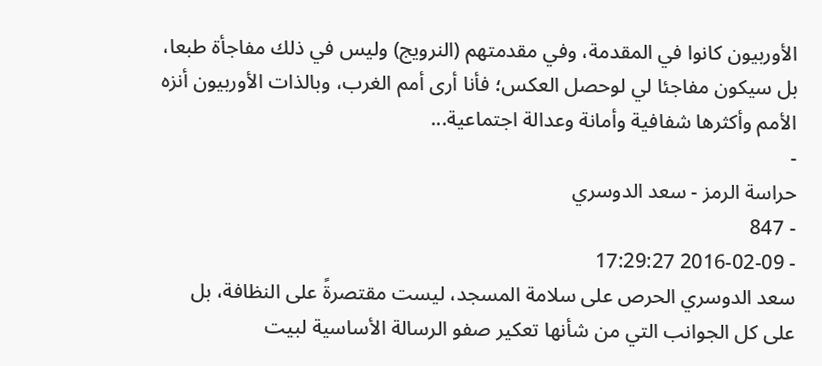الأوربيون كانوا في المقدمة، وفي مقدمتهم (النرويج) وليس في ذلك مفاجأة طبعا، بل سيكون مفاجئا لي لوحصل العكس؛ فأنا أرى أمم الغرب، وبالذات الأوربيون أنزه الأمم وأكثرها شفافية وأمانة وعدالة اجتماعية...
-
حراسة الرمز - سعد الدوسري
- 847
- 2016-02-09 17:29:27
سعد الدوسري الحرص على سلامة المسجد، ليست مقتصرةً على النظافة، بل على كل الجوانب التي من شأنها تعكير صفو الرسالة الأساسية لبيت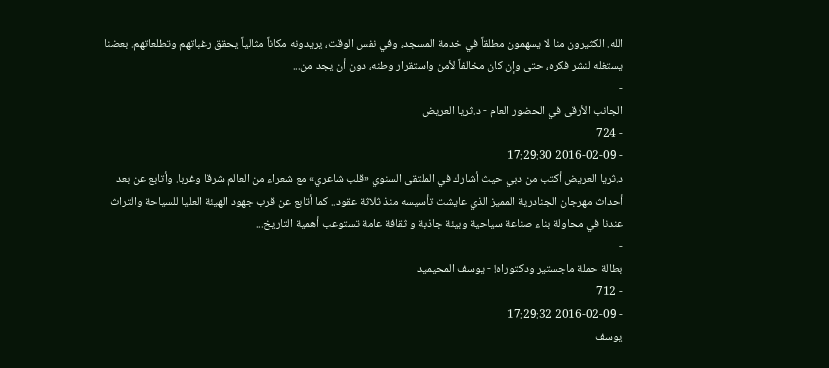الله. الكثيرون منا لا يسهمون مطلقاً في خدمة المسجد، وفي نفس الوقت، يريدونه مكاناً مثالياً يحقق رغباتهم وتطلعاتهم. بعضنا يستغله لنشر فكره، حتى وإن كان مخالفاً لأمن واستقرار وطنه، دون أن يجد من...
-
الجانب الأرقى في الحضور العام - د.ثريا العريض
- 724
- 2016-02-09 17:29:30
د.ثريا العريض أكتب من دبي حيث أشارك في الملتقى السنوي «قلب شاعري» مع شعراء من العالم شرقا وغربا. وأتابع عن بعد أحداث مهرجان الجنادرية المميز الذي عايشت تأسيسه منذ ثلاثة عقود.. كما أتابع عن قرب جهود الهيئة العليا للسياحة والتراث عندنا في محاولة بناء صناعة سياحية وبيئة جاذبة و ثقافة عامة تستوعب أهمية التاريخ...
-
بطالة حملة ماجستير ودكتوراه! - يوسف المحيميد
- 712
- 2016-02-09 17:29:32
يوسف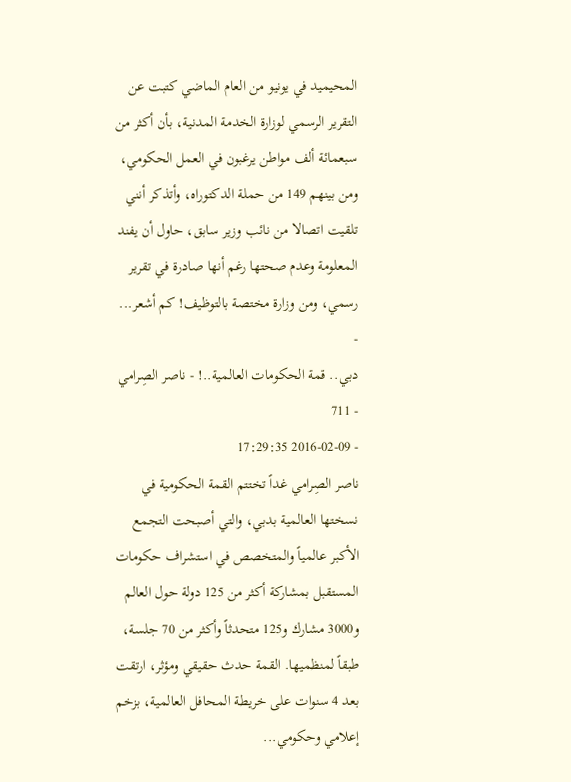المحيميد في يونيو من العام الماضي كتبت عن التقرير الرسمي لوزارة الخدمة المدنية، بأن أكثر من سبعمائة ألف مواطن يرغبون في العمل الحكومي، ومن بينهم 149 من حملة الدكتوراه، وأتذكر أنني تلقيت اتصالا من نائب وزير سابق، حاول أن يفند المعلومة وعدم صحتها رغم أنها صادرة في تقرير رسمي، ومن وزارة مختصة بالتوظيف! كم أشعر...
-
دبي.. قمة الحكومات العالمية..! - ناصر الصِرامي
- 711
- 2016-02-09 17:29:35
ناصر الصِرامي غداً تختتم القمة الحكومية في نسختها العالمية بدبي، والتي أصبحت التجمع الأكبر عالمياً والمتخصص في استشراف حكومات المستقبل بمشاركة أكثر من 125 دولة حول العالم و3000 مشارك و125 متحدثاً وأكثر من 70 جلسة، طبقاً لمنظميها. القمة حدث حقيقي ومؤثر، ارتقت بعد 4 سنوات على خريطة المحافل العالمية، بزخم إعلامي وحكومي...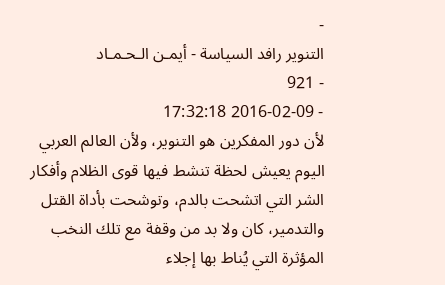-
التنوير رافد السياسة - أيمـن الـحـمـاد
- 921
- 2016-02-09 17:32:18
لأن دور المفكرين هو التنوير، ولأن العالم العربي اليوم يعيش لحظة تنشط فيها قوى الظلام وأفكار الشر التي اتشحت بالدم، وتوشحت بأداة القتل والتدمير، كان ولا بد من وقفة مع تلك النخب المؤثرة التي يُناط بها إجلاء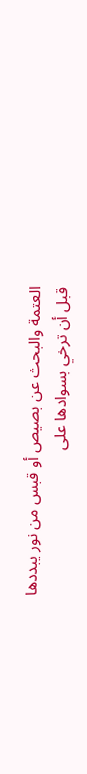العتمة والبحث عن بصيص أو قبس من نور يبددها قبل أن ترخي بسوادها على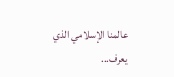عالمنا الإسلامي الذي يعرف...